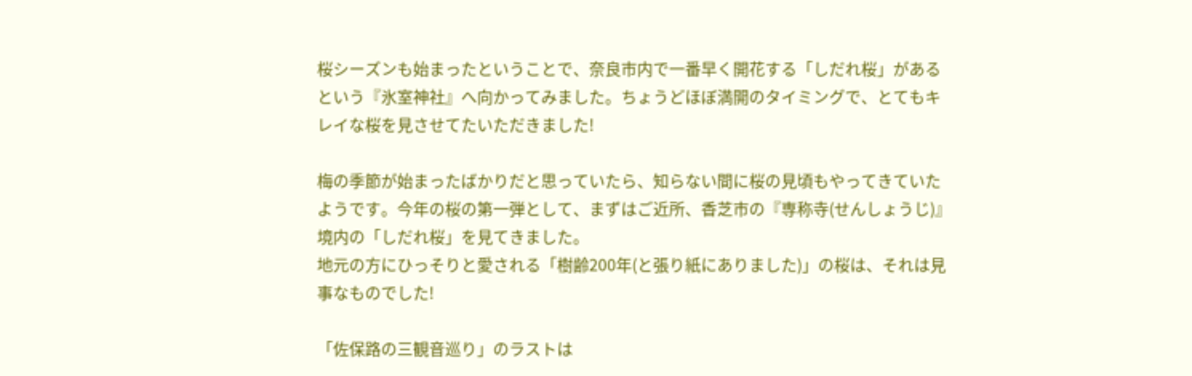桜シーズンも始まったということで、奈良市内で一番早く開花する「しだれ桜」があるという『氷室神社』へ向かってみました。ちょうどほぼ満開のタイミングで、とてもキレイな桜を見させてたいただきました!

梅の季節が始まったばかりだと思っていたら、知らない間に桜の見頃もやってきていたようです。今年の桜の第一弾として、まずはご近所、香芝市の『専称寺(せんしょうじ)』境内の「しだれ桜」を見てきました。
地元の方にひっそりと愛される「樹齢200年(と張り紙にありました)」の桜は、それは見事なものでした!

「佐保路の三観音巡り」のラストは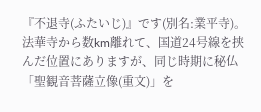『不退寺(ふたいじ)』です(別名:業平寺)。法華寺から数km離れて、国道24号線を挟んだ位置にありますが、同じ時期に秘仏「聖観音菩薩立像(重文)」を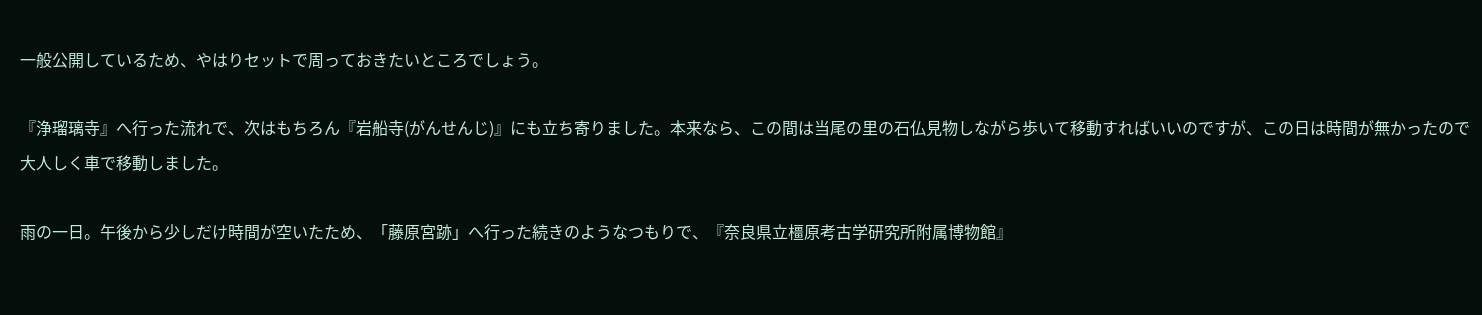一般公開しているため、やはりセットで周っておきたいところでしょう。

『浄瑠璃寺』へ行った流れで、次はもちろん『岩船寺(がんせんじ)』にも立ち寄りました。本来なら、この間は当尾の里の石仏見物しながら歩いて移動すればいいのですが、この日は時間が無かったので大人しく車で移動しました。

雨の一日。午後から少しだけ時間が空いたため、「藤原宮跡」へ行った続きのようなつもりで、『奈良県立橿原考古学研究所附属博物館』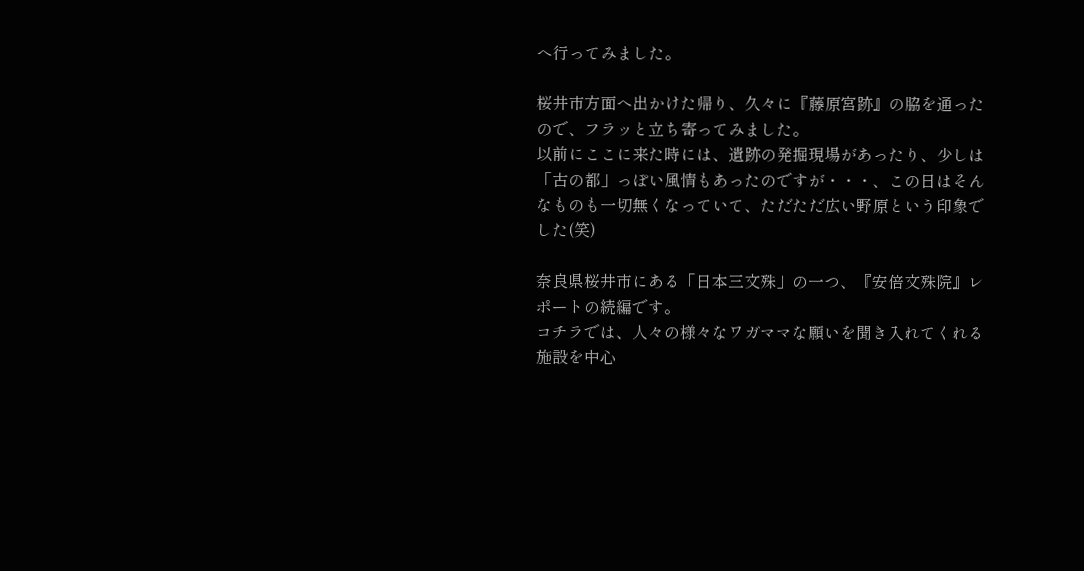へ行ってみました。

桜井市方面へ出かけた帰り、久々に『藤原宮跡』の脇を通ったので、フラッと立ち寄ってみました。
以前にここに来た時には、遺跡の発掘現場があったり、少しは「古の都」っぽい風情もあったのですが・・・、この日はそんなものも一切無くなっていて、ただただ広い野原という印象でした(笑)

奈良県桜井市にある「日本三文殊」の一つ、『安倍文殊院』レポートの続編です。
コチラでは、人々の様々なワガママな願いを聞き入れてくれる施設を中心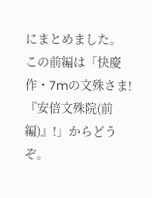にまとめました。この前編は「快慶作・7mの文殊さま!『安倍文殊院(前編)』!」からどうぞ。